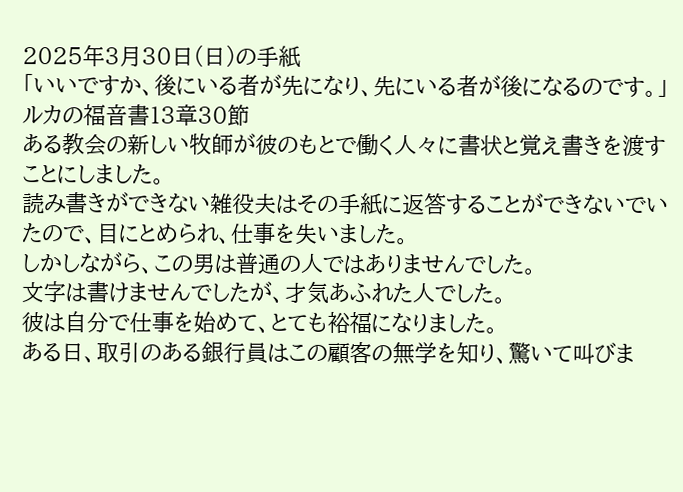2025年3月30日(日)の手紙
「いいですか、後にいる者が先になり、先にいる者が後になるのです。」ルカの福音書13章30節
ある教会の新しい牧師が彼のもとで働く人々に書状と覚え書きを渡すことにしました。
読み書きができない雑役夫はその手紙に返答することができないでいたので、目にとめられ、仕事を失いました。
しかしながら、この男は普通の人ではありませんでした。
文字は書けませんでしたが、才気あふれた人でした。
彼は自分で仕事を始めて、とても裕福になりました。
ある日、取引のある銀行員はこの顧客の無学を知り、驚いて叫びま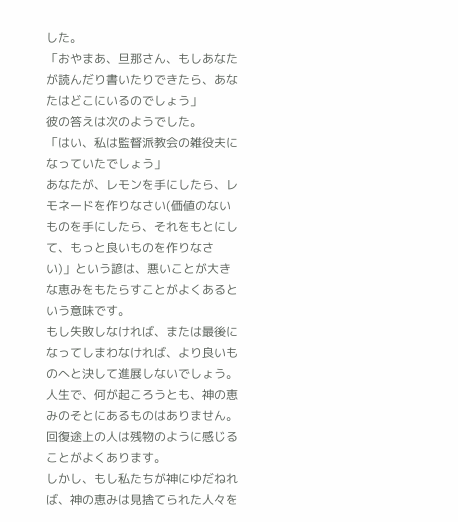した。
「おやまあ、旦那さん、もしあなたが読んだり書いたりできたら、あなたはどこにいるのでしょう」
彼の答えは次のようでした。
「はい、私は監督派教会の雑役夫になっていたでしょう」
あなたが、レモンを手にしたら、レモネードを作りなさい(価値のないものを手にしたら、それをもとにして、もっと良いものを作りなさい)」という諺は、悪いことが大きな恵みをもたらすことがよくあるという意味です。
もし失敗しなければ、または最後になってしまわなければ、より良いものへと決して進展しないでしょう。
人生で、何が起ころうとも、神の恵みのそとにあるものはありません。
回復途上の人は残物のように感じることがよくあります。
しかし、もし私たちが神にゆだねれば、神の恵みは見捨てられた人々を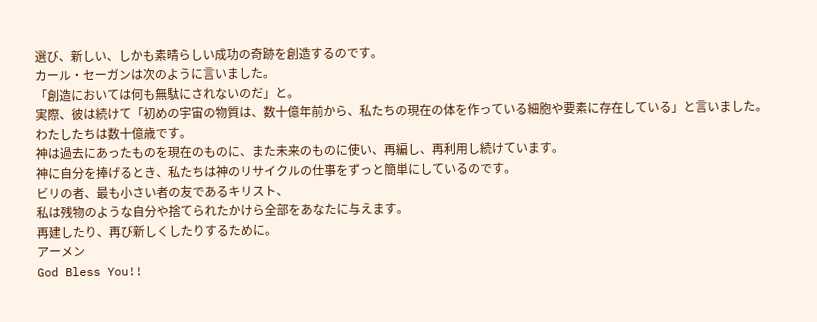選び、新しい、しかも素晴らしい成功の奇跡を創造するのです。
カール・セーガンは次のように言いました。
「創造においては何も無駄にされないのだ」と。
実際、彼は続けて「初めの宇宙の物質は、数十億年前から、私たちの現在の体を作っている細胞や要素に存在している」と言いました。
わたしたちは数十億歳です。
神は過去にあったものを現在のものに、また未来のものに使い、再編し、再利用し続けています。
神に自分を捧げるとき、私たちは神のリサイクルの仕事をずっと簡単にしているのです。
ビリの者、最も小さい者の友であるキリスト、
私は残物のような自分や捨てられたかけら全部をあなたに与えます。
再建したり、再び新しくしたりするために。
アーメン
God Bless You!!